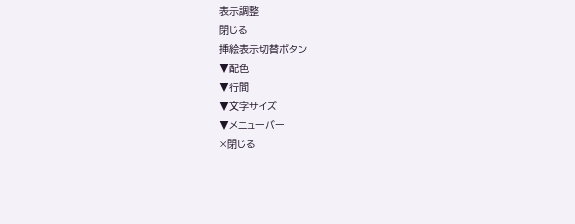表示調整
閉じる
挿絵表示切替ボタン
▼配色
▼行間
▼文字サイズ
▼メニューバー
×閉じる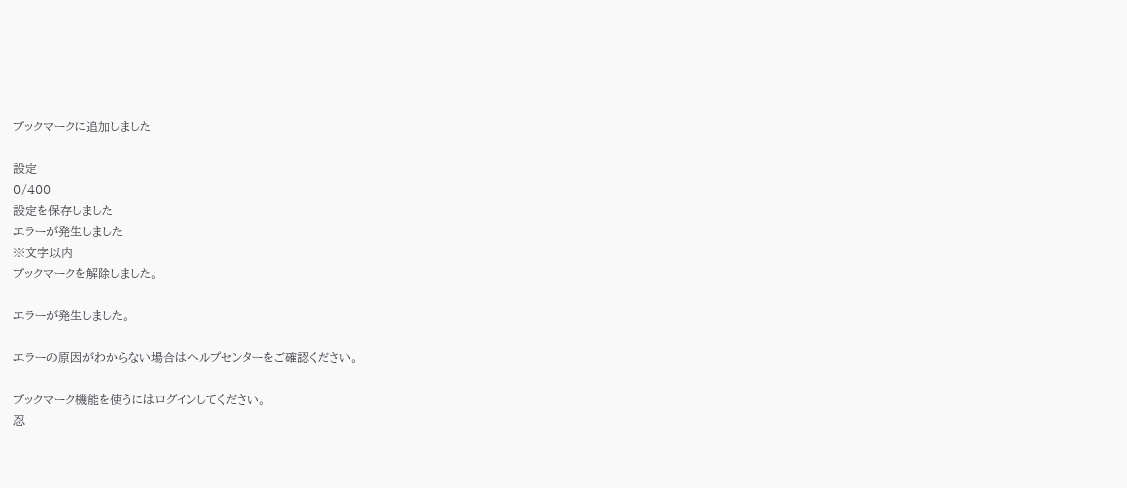ブックマークに追加しました

設定
0/400
設定を保存しました
エラーが発生しました
※文字以内
ブックマークを解除しました。

エラーが発生しました。

エラーの原因がわからない場合はヘルプセンターをご確認ください。

ブックマーク機能を使うにはログインしてください。
忍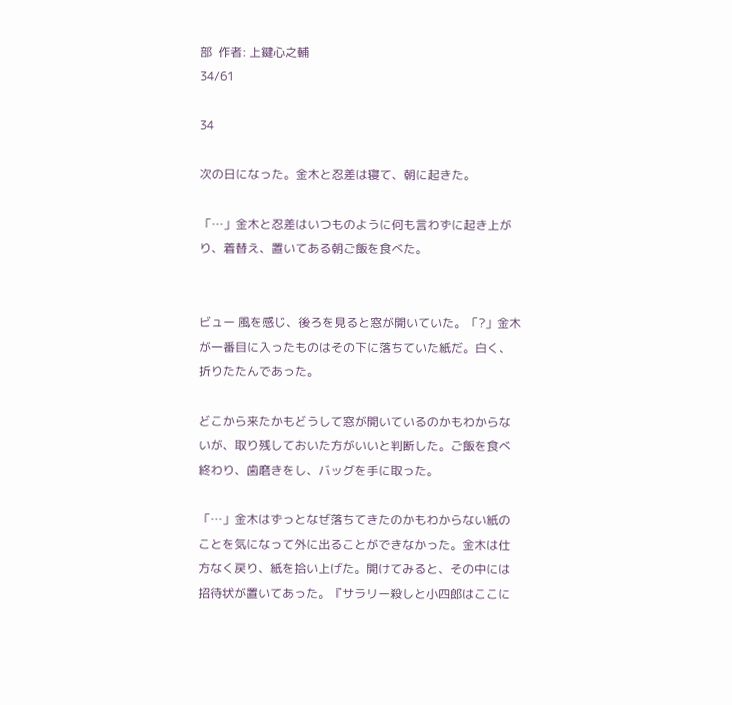部  作者: 上鍵心之輔
34/61

34

次の日になった。金木と忍差は寝て、朝に起きた。

「…」金木と忍差はいつものように何も言わずに起き上がり、着替え、置いてある朝ご飯を食べた。


ビュー 風を感じ、後ろを見ると窓が開いていた。「?」金木が一番目に入ったものはその下に落ちていた紙だ。白く、折りたたんであった。

どこから来たかもどうして窓が開いているのかもわからないが、取り残しておいた方がいいと判断した。ご飯を食べ終わり、歯磨きをし、バッグを手に取った。

「…」金木はずっとなぜ落ちてきたのかもわからない紙のことを気になって外に出ることができなかった。金木は仕方なく戻り、紙を拾い上げた。開けてみると、その中には招待状が置いてあった。『サラリー殺しと小四郎はここに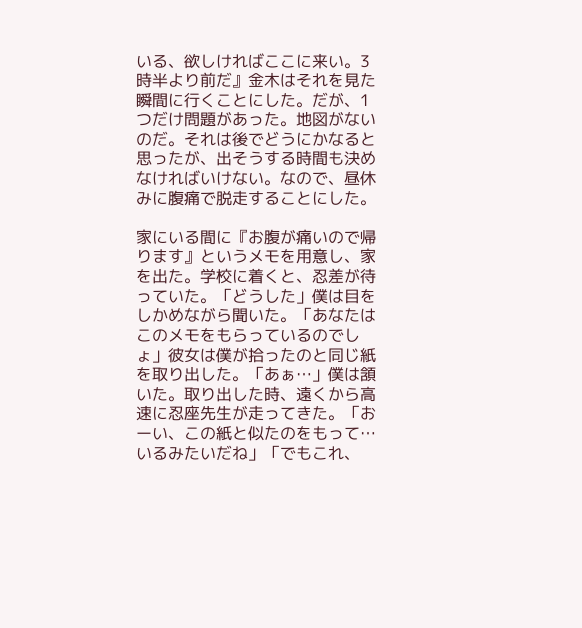いる、欲しければここに来い。3時半より前だ』金木はそれを見た瞬間に行くことにした。だが、1つだけ問題があった。地図がないのだ。それは後でどうにかなると思ったが、出そうする時間も決めなければいけない。なので、昼休みに腹痛で脱走することにした。

家にいる間に『お腹が痛いので帰ります』というメモを用意し、家を出た。学校に着くと、忍差が待っていた。「どうした」僕は目をしかめながら聞いた。「あなたはこのメモをもらっているのでしょ」彼女は僕が拾ったのと同じ紙を取り出した。「あぁ…」僕は頷いた。取り出した時、遠くから高速に忍座先生が走ってきた。「おーい、この紙と似たのをもって…いるみたいだね」「でもこれ、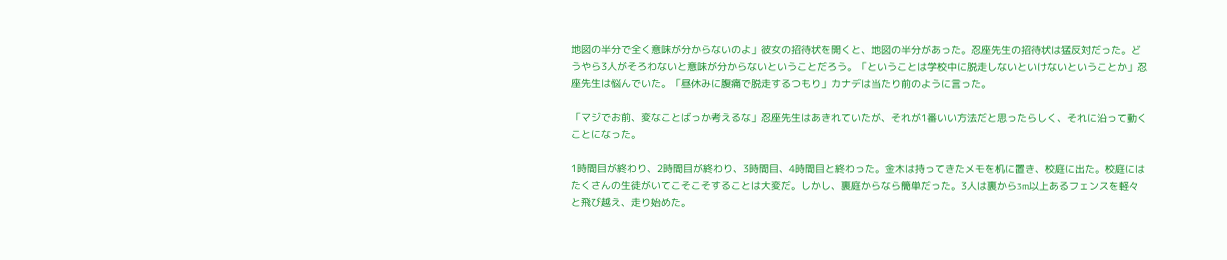地図の半分で全く意味が分からないのよ」彼女の招待状を開くと、地図の半分があった。忍座先生の招待状は猛反対だった。どうやら3人がそろわないと意味が分からないということだろう。「ということは学校中に脱走しないといけないということか」忍座先生は悩んでいた。「昼休みに腹痛で脱走するつもり」カナデは当たり前のように言った。

「マジでお前、変なことばっか考えるな」忍座先生はあきれていたが、それが1番いい方法だと思ったらしく、それに沿って動くことになった。

1時間目が終わり、2時間目が終わり、3時間目、4時間目と終わった。金木は持ってきたメモを机に置き、校庭に出た。校庭にはたくさんの生徒がいてこそこそすることは大変だ。しかし、裏庭からなら簡単だった。3人は裏から3m以上あるフェンスを軽々と飛び越え、走り始めた。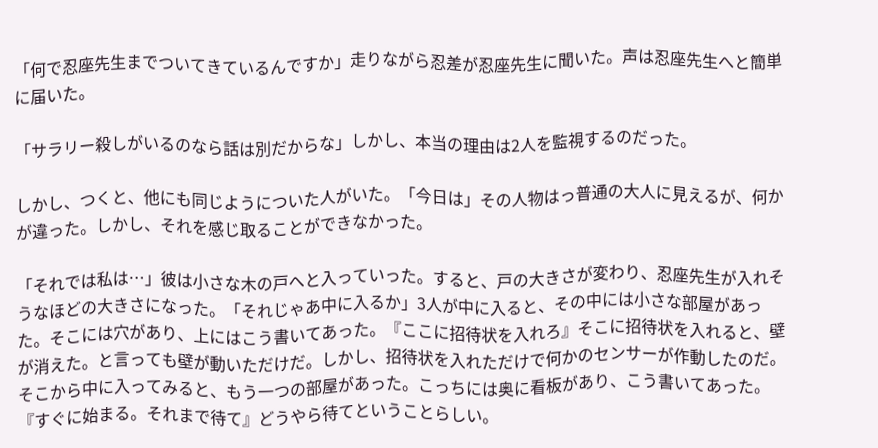「何で忍座先生までついてきているんですか」走りながら忍差が忍座先生に聞いた。声は忍座先生へと簡単に届いた。

「サラリー殺しがいるのなら話は別だからな」しかし、本当の理由は2人を監視するのだった。

しかし、つくと、他にも同じようについた人がいた。「今日は」その人物はっ普通の大人に見えるが、何かが違った。しかし、それを感じ取ることができなかった。

「それでは私は…」彼は小さな木の戸へと入っていった。すると、戸の大きさが変わり、忍座先生が入れそうなほどの大きさになった。「それじゃあ中に入るか」3人が中に入ると、その中には小さな部屋があった。そこには穴があり、上にはこう書いてあった。『ここに招待状を入れろ』そこに招待状を入れると、壁が消えた。と言っても壁が動いただけだ。しかし、招待状を入れただけで何かのセンサーが作動したのだ。そこから中に入ってみると、もう一つの部屋があった。こっちには奥に看板があり、こう書いてあった。『すぐに始まる。それまで待て』どうやら待てということらしい。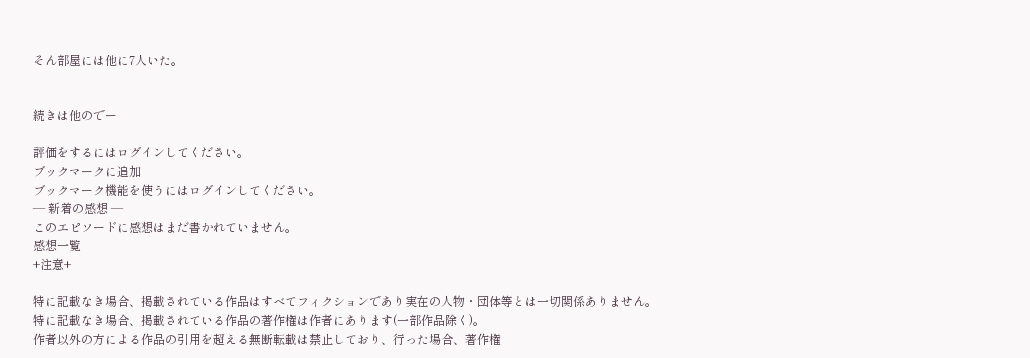そん部屋には他に7人いた。


続きは他のでー

評価をするにはログインしてください。
ブックマークに追加
ブックマーク機能を使うにはログインしてください。
― 新着の感想 ―
このエピソードに感想はまだ書かれていません。
感想一覧
+注意+

特に記載なき場合、掲載されている作品はすべてフィクションであり実在の人物・団体等とは一切関係ありません。
特に記載なき場合、掲載されている作品の著作権は作者にあります(一部作品除く)。
作者以外の方による作品の引用を超える無断転載は禁止しており、行った場合、著作権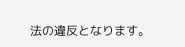法の違反となります。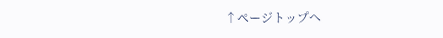↑ページトップへ